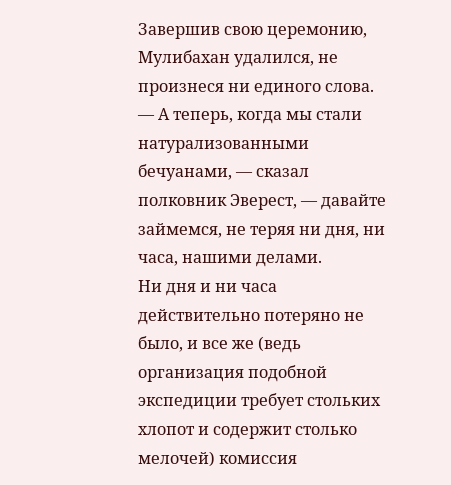Завершив свою церемонию, Мулибахан удалился, не произнеся ни единого слова.
— А теперь, когда мы стали натурализованными бечуанами, — сказал полковник Эверест, — давайте займемся, не теряя ни дня, ни часа, нашими делами.
Ни дня и ни часа действительно потеряно не было, и все же (ведь организация подобной экспедиции требует стольких хлопот и содержит столько мелочей) комиссия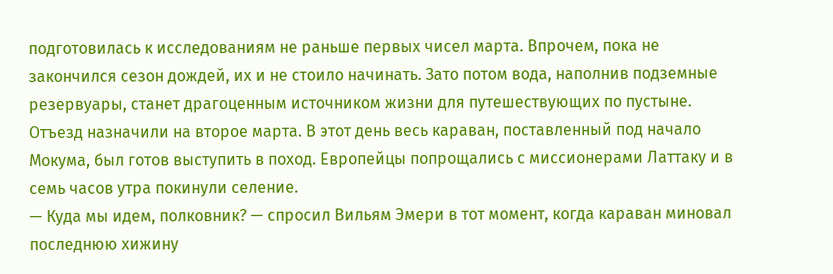подготовилась к исследованиям не раньше первых чисел марта. Впрочем, пока не закончился сезон дождей, их и не стоило начинать. Зато потом вода, наполнив подземные резервуары, станет драгоценным источником жизни для путешествующих по пустыне.
Отъезд назначили на второе марта. В этот день весь караван, поставленный под начало Мокума, был готов выступить в поход. Европейцы попрощались с миссионерами Латтаку и в семь часов утра покинули селение.
— Куда мы идем, полковник? — спросил Вильям Эмери в тот момент, когда караван миновал последнюю хижину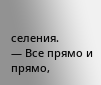селения.
— Все прямо и прямо,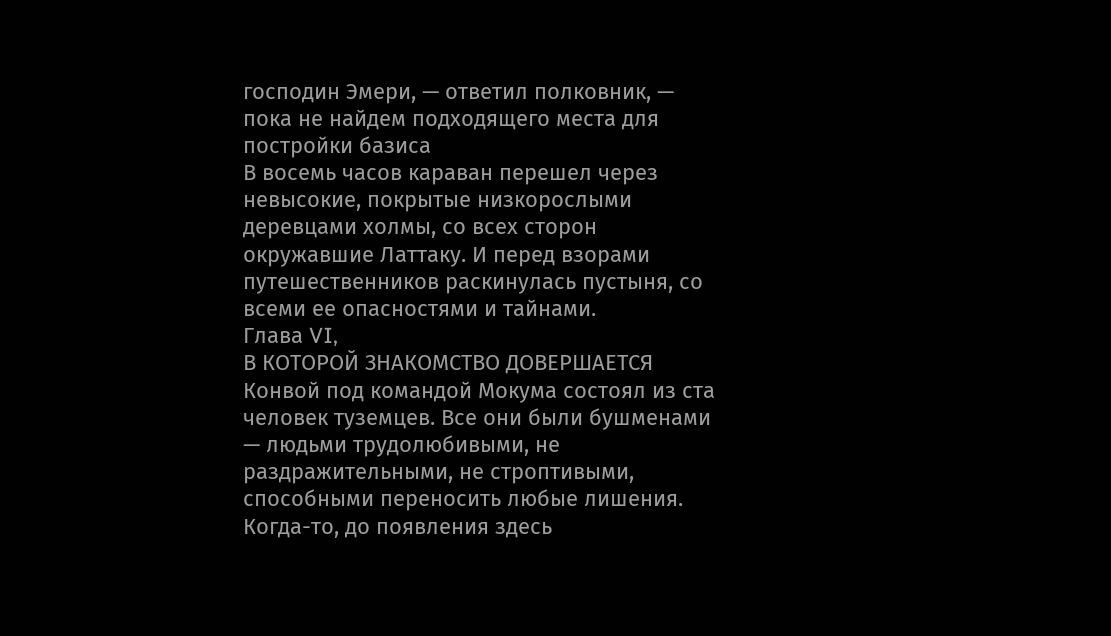господин Эмери, — ответил полковник, — пока не найдем подходящего места для постройки базиса
В восемь часов караван перешел через невысокие, покрытые низкорослыми деревцами холмы, со всех сторон окружавшие Латтаку. И перед взорами путешественников раскинулась пустыня, со всеми ее опасностями и тайнами.
Глава VI,
В КОТОРОЙ ЗНАКОМСТВО ДОВЕРШАЕТСЯ
Конвой под командой Мокума состоял из ста человек туземцев. Все они были бушменами — людьми трудолюбивыми, не раздражительными, не строптивыми, способными переносить любые лишения. Когда-то, до появления здесь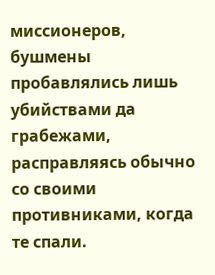миссионеров, бушмены пробавлялись лишь убийствами да грабежами, расправляясь обычно со своими противниками, когда те спали.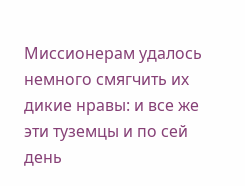Миссионерам удалось немного смягчить их дикие нравы: и все же эти туземцы и по сей день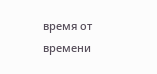время от времени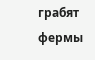грабят фермы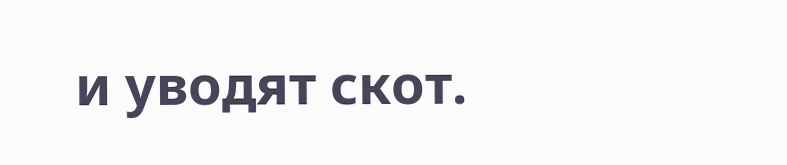и уводят скот.